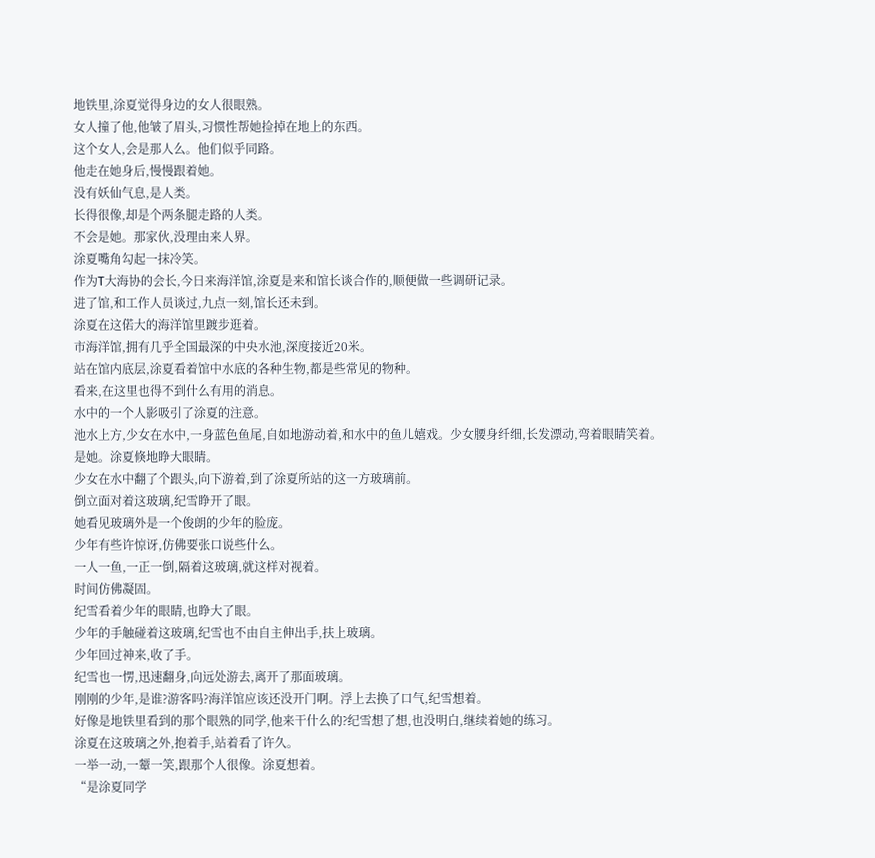地铁里,涂夏觉得身边的女人很眼熟。
女人撞了他,他皱了眉头,习惯性帮她捡掉在地上的东西。
这个女人,会是那人么。他们似乎同路。
他走在她身后,慢慢跟着她。
没有妖仙气息,是人类。
长得很像,却是个两条腿走路的人类。
不会是她。那家伙,没理由来人界。
涂夏嘴角勾起一抹冷笑。
作为T大海协的会长,今日来海洋馆,涂夏是来和馆长谈合作的,顺便做一些调研记录。
进了馆,和工作人员谈过,九点一刻,馆长还未到。
涂夏在这偌大的海洋馆里踱步逛着。
市海洋馆,拥有几乎全国最深的中央水池,深度接近20米。
站在馆内底层,涂夏看着馆中水底的各种生物,都是些常见的物种。
看来,在这里也得不到什么有用的消息。
水中的一个人影吸引了涂夏的注意。
池水上方,少女在水中,一身蓝色鱼尾,自如地游动着,和水中的鱼儿嬉戏。少女腰身纤细,长发漂动,弯着眼睛笑着。
是她。涂夏倏地睁大眼睛。
少女在水中翻了个跟头,向下游着,到了涂夏所站的这一方玻璃前。
倒立面对着这玻璃,纪雪睁开了眼。
她看见玻璃外是一个俊朗的少年的脸庞。
少年有些许惊讶,仿佛要张口说些什么。
一人一鱼,一正一倒,隔着这玻璃,就这样对视着。
时间仿佛凝固。
纪雪看着少年的眼睛,也睁大了眼。
少年的手触碰着这玻璃,纪雪也不由自主伸出手,扶上玻璃。
少年回过神来,收了手。
纪雪也一愣,迅速翻身,向远处游去,离开了那面玻璃。
刚刚的少年,是谁?游客吗?海洋馆应该还没开门啊。浮上去换了口气,纪雪想着。
好像是地铁里看到的那个眼熟的同学,他来干什么的?纪雪想了想,也没明白,继续着她的练习。
涂夏在这玻璃之外,抱着手,站着看了许久。
一举一动,一颦一笑,跟那个人很像。涂夏想着。
“是涂夏同学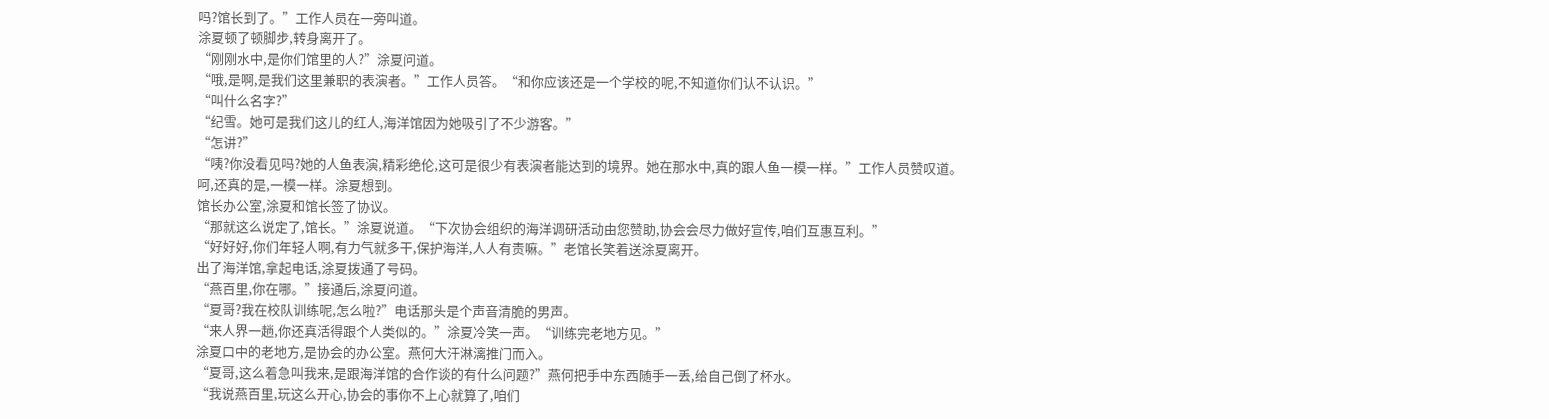吗?馆长到了。”工作人员在一旁叫道。
涂夏顿了顿脚步,转身离开了。
“刚刚水中,是你们馆里的人?”涂夏问道。
“哦,是啊,是我们这里兼职的表演者。”工作人员答。“和你应该还是一个学校的呢,不知道你们认不认识。”
“叫什么名字?”
“纪雪。她可是我们这儿的红人,海洋馆因为她吸引了不少游客。”
“怎讲?”
“咦?你没看见吗?她的人鱼表演,精彩绝伦,这可是很少有表演者能达到的境界。她在那水中,真的跟人鱼一模一样。”工作人员赞叹道。
呵,还真的是,一模一样。涂夏想到。
馆长办公室,涂夏和馆长签了协议。
“那就这么说定了,馆长。”涂夏说道。“下次协会组织的海洋调研活动由您赞助,协会会尽力做好宣传,咱们互惠互利。”
“好好好,你们年轻人啊,有力气就多干,保护海洋,人人有责嘛。”老馆长笑着送涂夏离开。
出了海洋馆,拿起电话,涂夏拨通了号码。
“燕百里,你在哪。”接通后,涂夏问道。
“夏哥?我在校队训练呢,怎么啦?”电话那头是个声音清脆的男声。
“来人界一趟,你还真活得跟个人类似的。”涂夏冷笑一声。“训练完老地方见。”
涂夏口中的老地方,是协会的办公室。燕何大汗淋漓推门而入。
“夏哥,这么着急叫我来,是跟海洋馆的合作谈的有什么问题?”燕何把手中东西随手一丢,给自己倒了杯水。
“我说燕百里,玩这么开心,协会的事你不上心就算了,咱们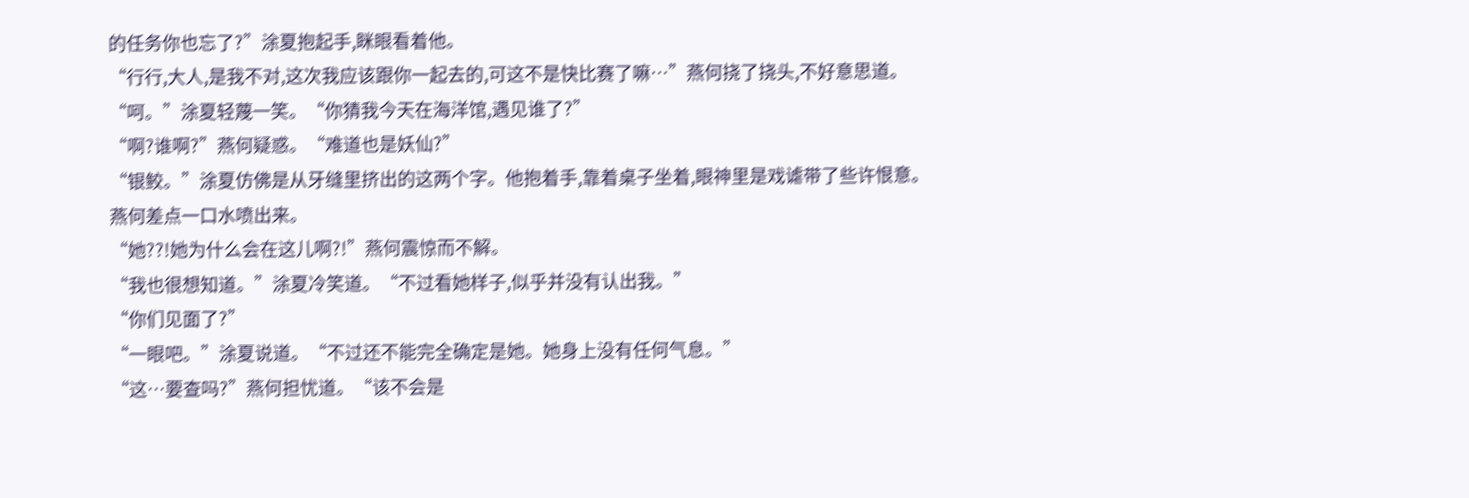的任务你也忘了?”涂夏抱起手,眯眼看着他。
“行行,大人,是我不对,这次我应该跟你一起去的,可这不是快比赛了嘛…”燕何挠了挠头,不好意思道。
“呵。”涂夏轻蔑一笑。“你猜我今天在海洋馆,遇见谁了?”
“啊?谁啊?”燕何疑惑。“难道也是妖仙?”
“银鲛。”涂夏仿佛是从牙缝里挤出的这两个字。他抱着手,靠着桌子坐着,眼神里是戏谑带了些许恨意。
燕何差点一口水喷出来。
“她??!她为什么会在这儿啊?!”燕何震惊而不解。
“我也很想知道。”涂夏冷笑道。“不过看她样子,似乎并没有认出我。”
“你们见面了?”
“一眼吧。”涂夏说道。“不过还不能完全确定是她。她身上没有任何气息。”
“这…要查吗?”燕何担忧道。“该不会是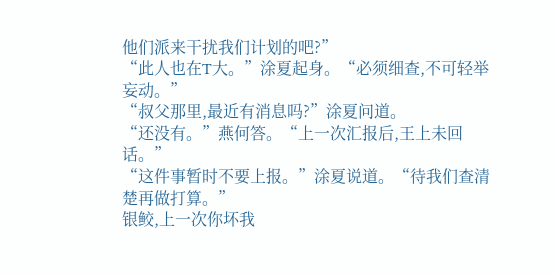他们派来干扰我们计划的吧?”
“此人也在T大。”涂夏起身。“必须细查,不可轻举妄动。”
“叔父那里,最近有消息吗?”涂夏问道。
“还没有。”燕何答。“上一次汇报后,王上未回话。”
“这件事暂时不要上报。”涂夏说道。“待我们查清楚再做打算。”
银鲛,上一次你坏我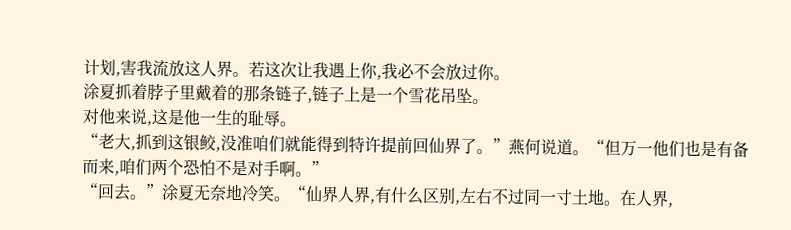计划,害我流放这人界。若这次让我遇上你,我必不会放过你。
涂夏抓着脖子里戴着的那条链子,链子上是一个雪花吊坠。
对他来说,这是他一生的耻辱。
“老大,抓到这银鲛,没准咱们就能得到特许提前回仙界了。”燕何说道。“但万一他们也是有备而来,咱们两个恐怕不是对手啊。”
“回去。”涂夏无奈地冷笑。“仙界人界,有什么区别,左右不过同一寸土地。在人界,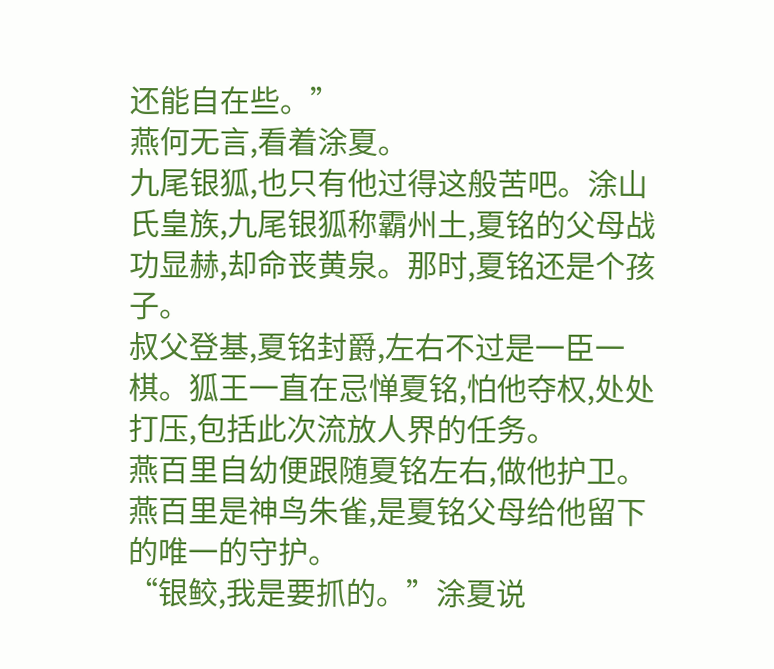还能自在些。”
燕何无言,看着涂夏。
九尾银狐,也只有他过得这般苦吧。涂山氏皇族,九尾银狐称霸州土,夏铭的父母战功显赫,却命丧黄泉。那时,夏铭还是个孩子。
叔父登基,夏铭封爵,左右不过是一臣一棋。狐王一直在忌惮夏铭,怕他夺权,处处打压,包括此次流放人界的任务。
燕百里自幼便跟随夏铭左右,做他护卫。燕百里是神鸟朱雀,是夏铭父母给他留下的唯一的守护。
“银鲛,我是要抓的。”涂夏说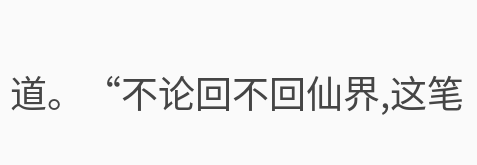道。“不论回不回仙界,这笔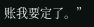账我要定了。”